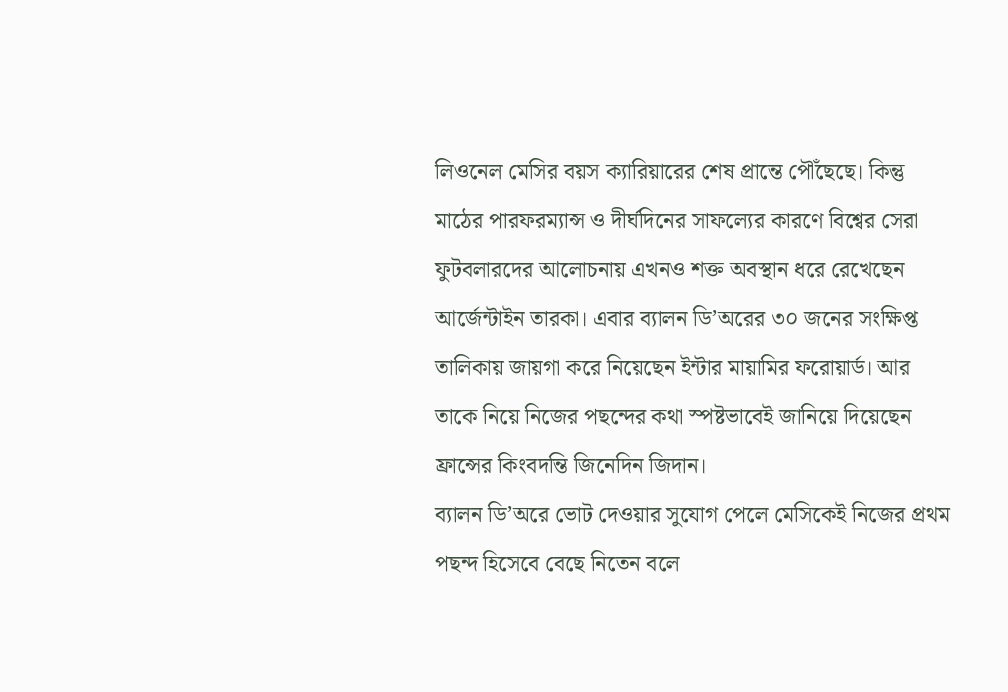লিওনেল মেসির বয়স ক্যারিয়ারের শেষ প্রান্তে পৌঁছেছে। কিন্তু মাঠের পারফরম্যান্স ও দীর্ঘদিনের সাফল্যের কারণে বিশ্বের সেরা ফুটবলারদের আলোচনায় এখনও শক্ত অবস্থান ধরে রেখেছেন আর্জেন্টাইন তারকা। এবার ব্যালন ডি’অরের ৩০ জনের সংক্ষিপ্ত তালিকায় জায়গা করে নিয়েছেন ইন্টার মায়ামির ফরোয়ার্ড। আর তাকে নিয়ে নিজের পছন্দের কথা স্পষ্টভাবেই জানিয়ে দিয়েছেন ফ্রান্সের কিংবদন্তি জিনেদিন জিদান।
ব্যালন ডি’অরে ভোট দেওয়ার সুযোগ পেলে মেসিকেই নিজের প্রথম পছন্দ হিসেবে বেছে নিতেন বলে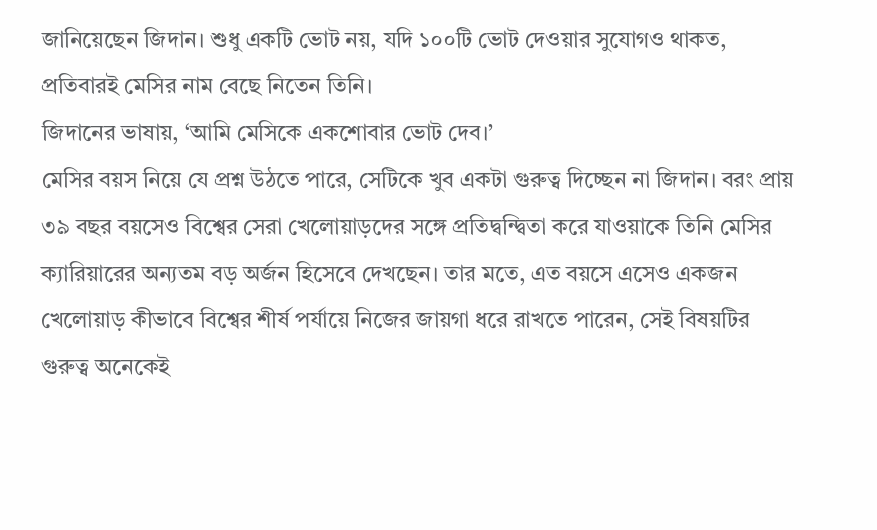জানিয়েছেন জিদান। শুধু একটি ভোট নয়, যদি ১০০টি ভোট দেওয়ার সুযোগও থাকত, প্রতিবারই মেসির নাম বেছে নিতেন তিনি।
জিদানের ভাষায়, ‘আমি মেসিকে একশোবার ভোট দেব।’
মেসির বয়স নিয়ে যে প্রশ্ন উঠতে পারে, সেটিকে খুব একটা গুরুত্ব দিচ্ছেন না জিদান। বরং প্রায় ৩৯ বছর বয়সেও বিশ্বের সেরা খেলোয়াড়দের সঙ্গে প্রতিদ্বন্দ্বিতা করে যাওয়াকে তিনি মেসির ক্যারিয়ারের অন্যতম বড় অর্জন হিসেবে দেখছেন। তার মতে, এত বয়সে এসেও একজন খেলোয়াড় কীভাবে বিশ্বের শীর্ষ পর্যায়ে নিজের জায়গা ধরে রাখতে পারেন, সেই বিষয়টির গুরুত্ব অনেকেই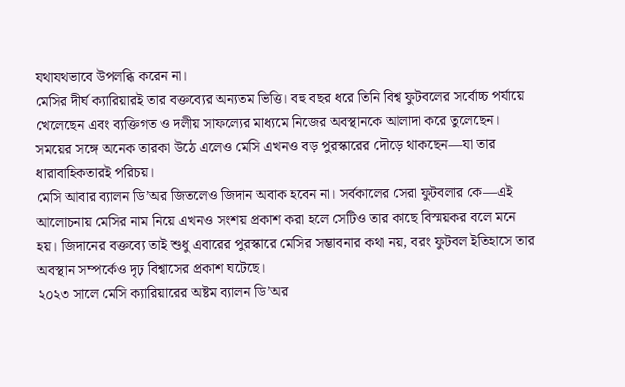যথাযথভাবে উপলব্ধি করেন না।
মেসির দীর্ঘ ক্যারিয়ারই তার বক্তব্যের অন্যতম ভিত্তি। বহু বছর ধরে তিনি বিশ্ব ফুটবলের সর্বোচ্চ পর্যায়ে খেলেছেন এবং ব্যক্তিগত ও দলীয় সাফল্যের মাধ্যমে নিজের অবস্থানকে আলাদা করে তুলেছেন। সময়ের সঙ্গে অনেক তারকা উঠে এলেও মেসি এখনও বড় পুরস্কারের দৌড়ে থাকছেন—যা তার ধারাবাহিকতারই পরিচয়।
মেসি আবার ব্যালন ডি’অর জিতলেও জিদান অবাক হবেন না। সর্বকালের সেরা ফুটবলার কে—এই আলোচনায় মেসির নাম নিয়ে এখনও সংশয় প্রকাশ করা হলে সেটিও তার কাছে বিস্ময়কর বলে মনে হয়। জিদানের বক্তব্যে তাই শুধু এবারের পুরস্কারে মেসির সম্ভাবনার কথা নয়, বরং ফুটবল ইতিহাসে তার অবস্থান সম্পর্কেও দৃঢ় বিশ্বাসের প্রকাশ ঘটেছে।
২০২৩ সালে মেসি ক্যারিয়ারের অষ্টম ব্যালন ডি’অর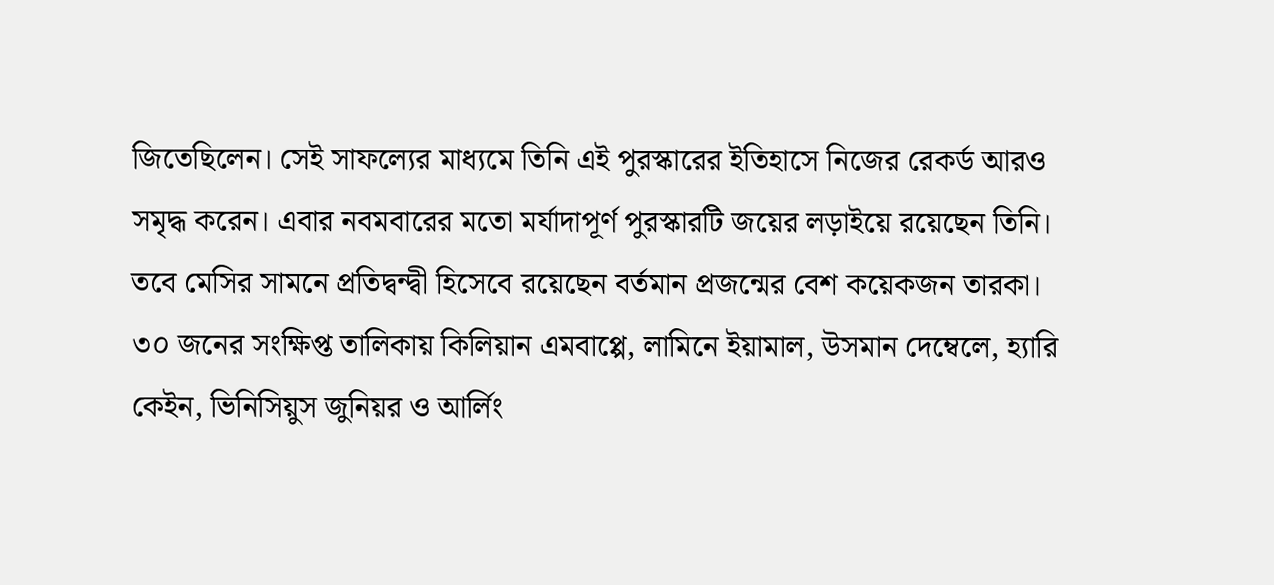জিতেছিলেন। সেই সাফল্যের মাধ্যমে তিনি এই পুরস্কারের ইতিহাসে নিজের রেকর্ড আরও সমৃদ্ধ করেন। এবার নবমবারের মতো মর্যাদাপূর্ণ পুরস্কারটি জয়ের লড়াইয়ে রয়েছেন তিনি।
তবে মেসির সামনে প্রতিদ্বন্দ্বী হিসেবে রয়েছেন বর্তমান প্রজন্মের বেশ কয়েকজন তারকা। ৩০ জনের সংক্ষিপ্ত তালিকায় কিলিয়ান এমবাপ্পে, লামিনে ইয়ামাল, উসমান দেম্বেলে, হ্যারি কেইন, ভিনিসিয়ুস জুনিয়র ও আর্লিং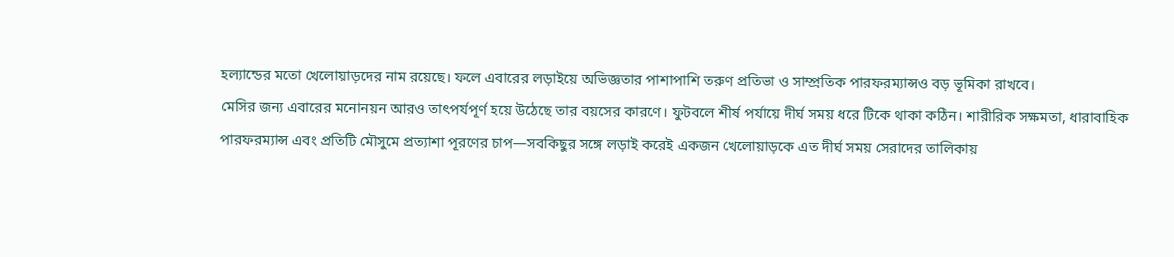হল্যান্ডের মতো খেলোয়াড়দের নাম রয়েছে। ফলে এবারের লড়াইয়ে অভিজ্ঞতার পাশাপাশি তরুণ প্রতিভা ও সাম্প্রতিক পারফরম্যান্সও বড় ভূমিকা রাখবে।
মেসির জন্য এবারের মনোনয়ন আরও তাৎপর্যপূর্ণ হয়ে উঠেছে তার বয়সের কারণে। ফুটবলে শীর্ষ পর্যায়ে দীর্ঘ সময় ধরে টিকে থাকা কঠিন। শারীরিক সক্ষমতা, ধারাবাহিক পারফরম্যান্স এবং প্রতিটি মৌসুমে প্রত্যাশা পূরণের চাপ—সবকিছুর সঙ্গে লড়াই করেই একজন খেলোয়াড়কে এত দীর্ঘ সময় সেরাদের তালিকায়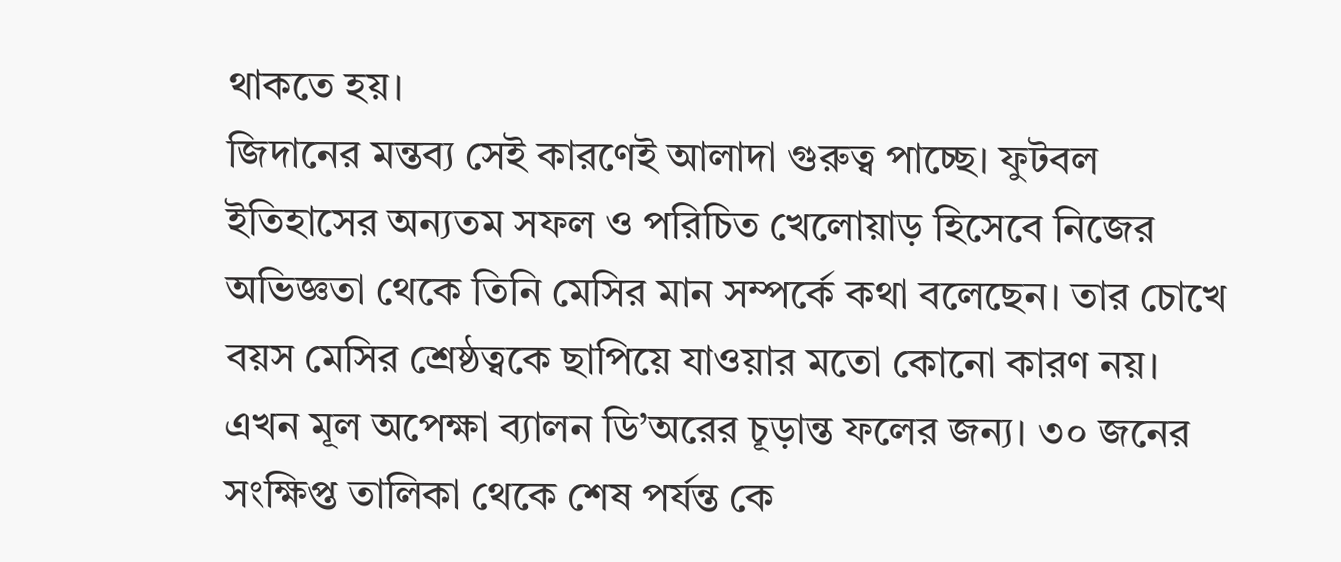থাকতে হয়।
জিদানের মন্তব্য সেই কারণেই আলাদা গুরুত্ব পাচ্ছে। ফুটবল ইতিহাসের অন্যতম সফল ও পরিচিত খেলোয়াড় হিসেবে নিজের অভিজ্ঞতা থেকে তিনি মেসির মান সম্পর্কে কথা বলেছেন। তার চোখে বয়স মেসির শ্রেষ্ঠত্বকে ছাপিয়ে যাওয়ার মতো কোনো কারণ নয়।
এখন মূল অপেক্ষা ব্যালন ডি’অরের চূড়ান্ত ফলের জন্য। ৩০ জনের সংক্ষিপ্ত তালিকা থেকে শেষ পর্যন্ত কে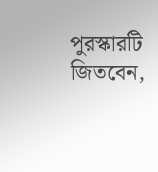পুরস্কারটি জিতবেন,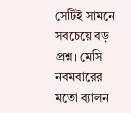সেটিই সামনে সবচেয়ে বড় প্রশ্ন। মেসি নবমবারের মতো ব্যালন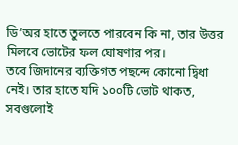ডি’অর হাতে তুলতে পারবেন কি না, তার উত্তর মিলবে ভোটের ফল ঘোষণার পর।
তবে জিদানের ব্যক্তিগত পছন্দে কোনো দ্বিধা নেই। তার হাতে যদি ১০০টি ভোট থাকত, সবগুলোই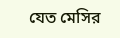যেত মেসির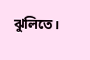ঝুলিতে।